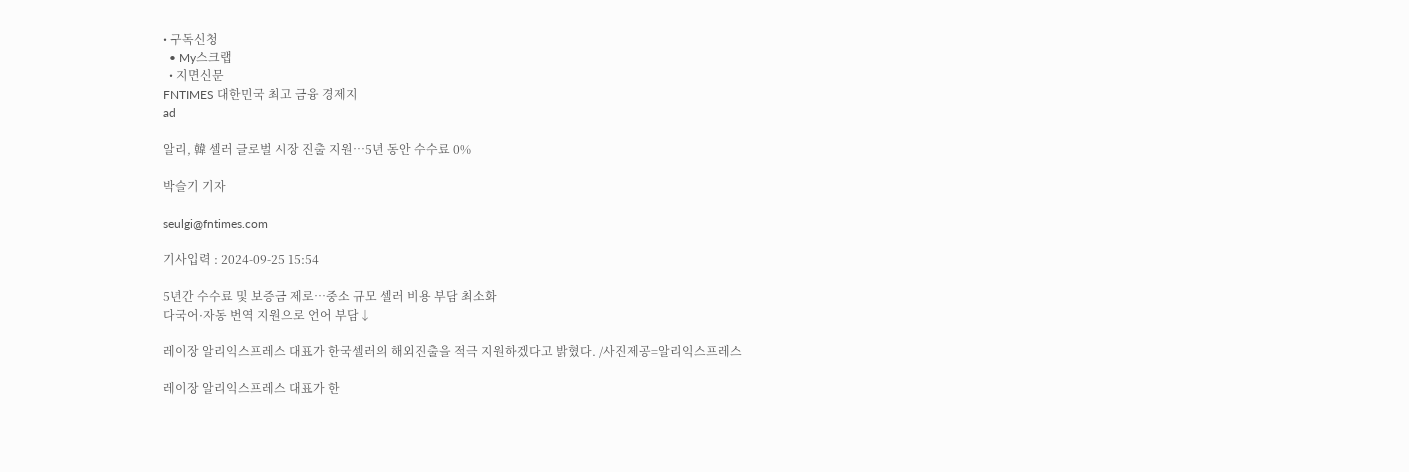• 구독신청
  • My스크랩
  • 지면신문
FNTIMES 대한민국 최고 금융 경제지
ad

알리, 韓 셀러 글로벌 시장 진출 지원…5년 동안 수수료 0%

박슬기 기자

seulgi@fntimes.com

기사입력 : 2024-09-25 15:54

5년간 수수료 및 보증금 제로…중소 규모 셀러 비용 부담 최소화
다국어·자동 번역 지원으로 언어 부담↓

레이장 알리익스프레스 대표가 한국셀러의 해외진출을 적극 지원하겠다고 밝혔다. /사진제공=알리익스프레스

레이장 알리익스프레스 대표가 한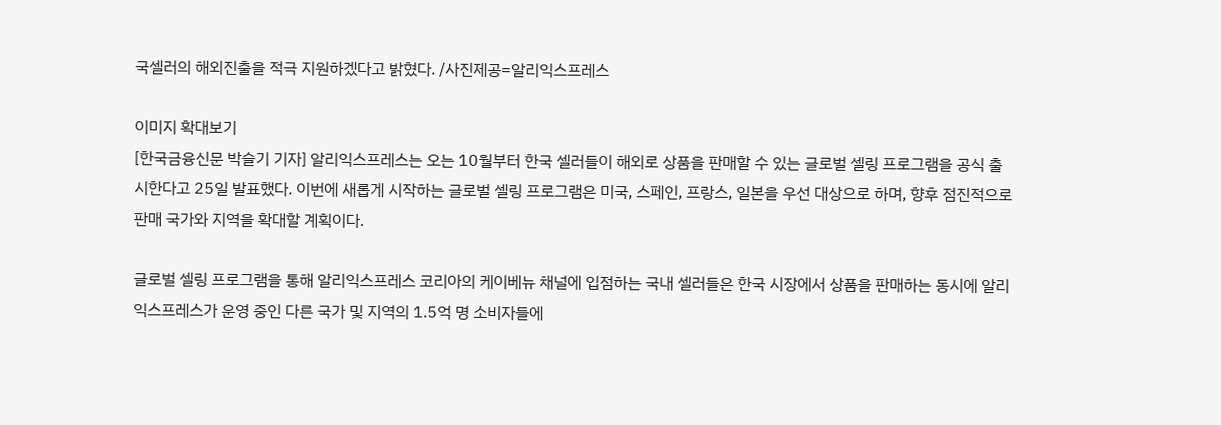국셀러의 해외진출을 적극 지원하겠다고 밝혔다. /사진제공=알리익스프레스

이미지 확대보기
[한국금융신문 박슬기 기자] 알리익스프레스는 오는 10월부터 한국 셀러들이 해외로 상품을 판매할 수 있는 글로벌 셀링 프로그램을 공식 출시한다고 25일 발표했다. 이번에 새롭게 시작하는 글로벌 셀링 프로그램은 미국, 스페인, 프랑스, 일본을 우선 대상으로 하며, 향후 점진적으로 판매 국가와 지역을 확대할 계획이다.

글로벌 셀링 프로그램을 통해 알리익스프레스 코리아의 케이베뉴 채널에 입점하는 국내 셀러들은 한국 시장에서 상품을 판매하는 동시에 알리익스프레스가 운영 중인 다른 국가 및 지역의 1.5억 명 소비자들에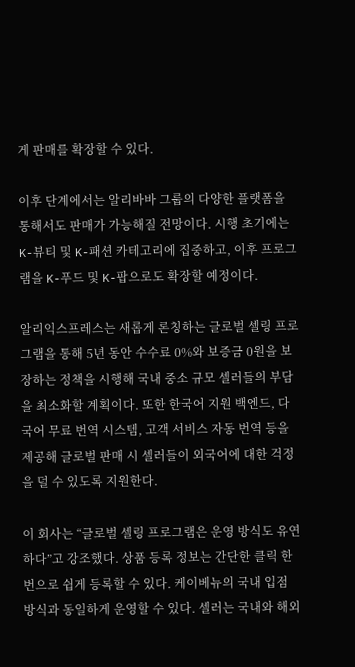게 판매를 확장할 수 있다.

이후 단계에서는 알리바바 그룹의 다양한 플랫폼을 통해서도 판매가 가능해질 전망이다. 시행 초기에는 K-뷰티 및 K-패션 카테고리에 집중하고, 이후 프로그램을 K-푸드 및 K-팝으로도 확장할 예정이다.

알리익스프레스는 새롭게 론칭하는 글로벌 셀링 프로그램을 통해 5년 동안 수수료 0%와 보증금 0원을 보장하는 정책을 시행해 국내 중소 규모 셀러들의 부담을 최소화할 계획이다. 또한 한국어 지원 백엔드, 다국어 무료 번역 시스템, 고객 서비스 자동 번역 등을 제공해 글로벌 판매 시 셀러들이 외국어에 대한 걱정을 덜 수 있도록 지원한다.

이 회사는 “글로벌 셀링 프로그램은 운영 방식도 유연하다”고 강조했다. 상품 등록 정보는 간단한 클릭 한 번으로 쉽게 등록할 수 있다. 케이베뉴의 국내 입점 방식과 동일하게 운영할 수 있다. 셀러는 국내와 해외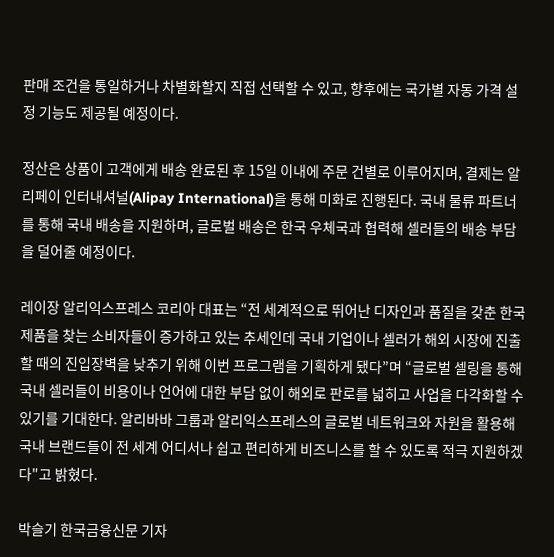판매 조건을 통일하거나 차별화할지 직접 선택할 수 있고, 향후에는 국가별 자동 가격 설정 기능도 제공될 예정이다.

정산은 상품이 고객에게 배송 완료된 후 15일 이내에 주문 건별로 이루어지며, 결제는 알리페이 인터내셔널(Alipay International)을 통해 미화로 진행된다. 국내 물류 파트너를 통해 국내 배송을 지원하며, 글로벌 배송은 한국 우체국과 협력해 셀러들의 배송 부담을 덜어줄 예정이다.

레이장 알리익스프레스 코리아 대표는 “전 세계적으로 뛰어난 디자인과 품질을 갖춘 한국 제품을 찾는 소비자들이 증가하고 있는 추세인데 국내 기업이나 셀러가 해외 시장에 진출할 때의 진입장벽을 낮추기 위해 이번 프로그램을 기획하게 됐다”며 “글로벌 셀링을 통해 국내 셀러들이 비용이나 언어에 대한 부담 없이 해외로 판로를 넓히고 사업을 다각화할 수 있기를 기대한다. 알리바바 그룹과 알리익스프레스의 글로벌 네트워크와 자원을 활용해 국내 브랜드들이 전 세계 어디서나 쉽고 편리하게 비즈니스를 할 수 있도록 적극 지원하겠다"고 밝혔다.

박슬기 한국금융신문 기자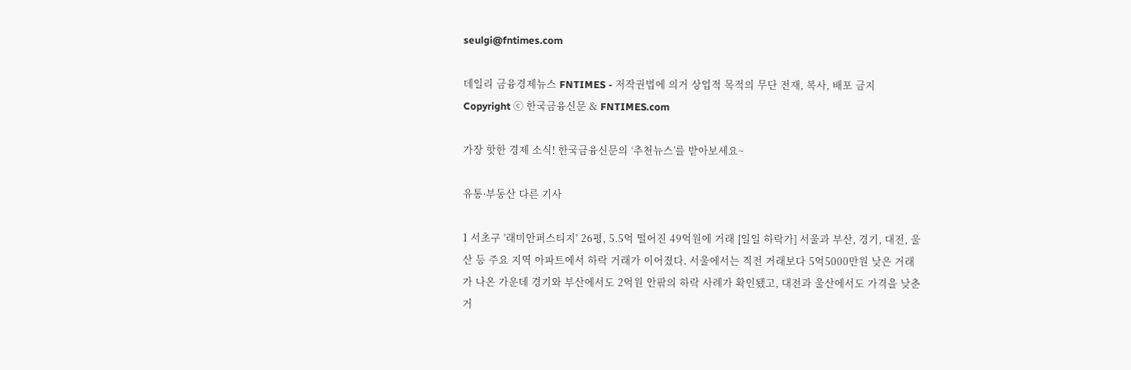seulgi@fntimes.com

데일리 금융경제뉴스 FNTIMES - 저작권법에 의거 상업적 목적의 무단 전재, 복사, 배포 금지
Copyright ⓒ 한국금융신문 & FNTIMES.com

가장 핫한 경제 소식! 한국금융신문의 ‘추천뉴스’를 받아보세요~

유통·부동산 다른 기사

1 서초구 '래미안퍼스티지' 26평, 5.5억 떨어진 49억원에 거래 [일일 하락가] 서울과 부산, 경기, 대전, 울산 등 주요 지역 아파트에서 하락 거래가 이어졌다. 서울에서는 직전 거래보다 5억5000만원 낮은 거래가 나온 가운데 경기와 부산에서도 2억원 안팎의 하락 사례가 확인됐고, 대전과 울산에서도 가격을 낮춘 거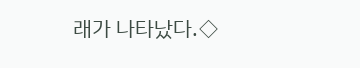래가 나타났다.◇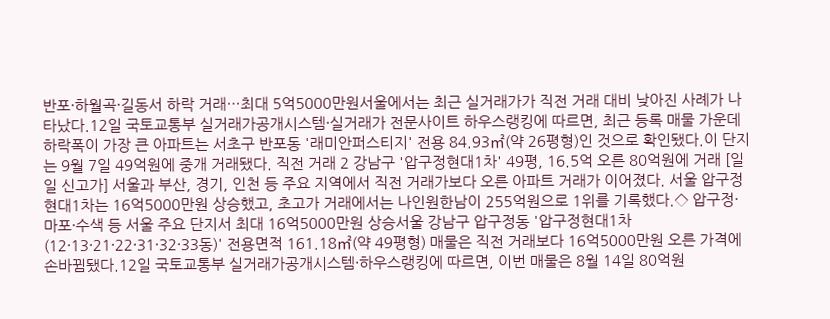반포·하월곡·길동서 하락 거래…최대 5억5000만원서울에서는 최근 실거래가가 직전 거래 대비 낮아진 사례가 나타났다.12일 국토교통부 실거래가공개시스템·실거래가 전문사이트 하우스랭킹에 따르면, 최근 등록 매물 가운데 하락폭이 가장 큰 아파트는 서초구 반포동 '래미안퍼스티지' 전용 84.93㎡(약 26평형)인 것으로 확인됐다.이 단지는 9월 7일 49억원에 중개 거래됐다. 직전 거래 2 강남구 '압구정현대1차' 49평, 16.5억 오른 80억원에 거래 [일일 신고가] 서울과 부산, 경기, 인천 등 주요 지역에서 직전 거래가보다 오른 아파트 거래가 이어졌다. 서울 압구정 현대1차는 16억5000만원 상승했고, 초고가 거래에서는 나인원한남이 255억원으로 1위를 기록했다.◇ 압구정·마포·수색 등 서울 주요 단지서 최대 16억5000만원 상승서울 강남구 압구정동 '압구정현대1차(12·13·21·22·31·32·33동)' 전용면적 161.18㎡(약 49평형) 매물은 직전 거래보다 16억5000만원 오른 가격에 손바뀜됐다.12일 국토교통부 실거래가공개시스템·하우스랭킹에 따르면, 이번 매물은 8월 14일 80억원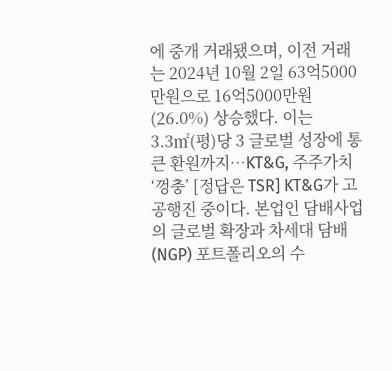에 중개 거래됐으며, 이전 거래는 2024년 10월 2일 63억5000만원으로 16억5000만원(26.0%) 상승했다. 이는 3.3㎡(평)당 3 글로벌 성장에 통 큰 환원까지…KT&G, 주주가치 ‘껑충’ [정답은 TSR] KT&G가 고공행진 중이다. 본업인 담배사업의 글로벌 확장과 차세대 담배(NGP) 포트폴리오의 수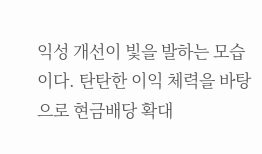익성 개선이 빛을 발하는 모습이다. 탄탄한 이익 체력을 바탕으로 현금배당 확대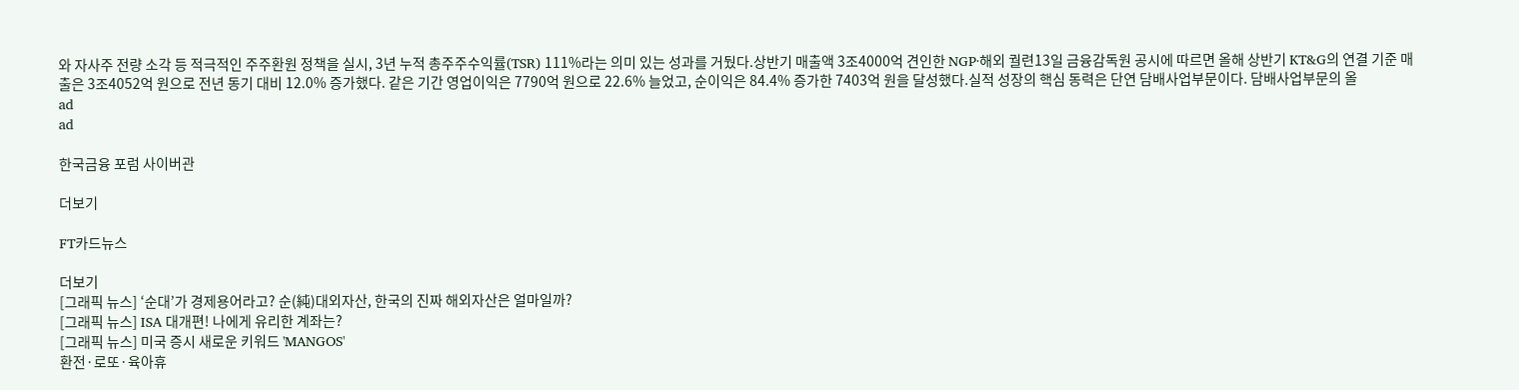와 자사주 전량 소각 등 적극적인 주주환원 정책을 실시, 3년 누적 총주주수익률(TSR) 111%라는 의미 있는 성과를 거뒀다.상반기 매출액 3조4000억 견인한 NGP·해외 궐련13일 금융감독원 공시에 따르면 올해 상반기 KT&G의 연결 기준 매출은 3조4052억 원으로 전년 동기 대비 12.0% 증가했다. 같은 기간 영업이익은 7790억 원으로 22.6% 늘었고, 순이익은 84.4% 증가한 7403억 원을 달성했다.실적 성장의 핵심 동력은 단연 담배사업부문이다. 담배사업부문의 올
ad
ad

한국금융 포럼 사이버관

더보기

FT카드뉴스

더보기
[그래픽 뉴스] ‘순대’가 경제용어라고? 순(純)대외자산, 한국의 진짜 해외자산은 얼마일까?
[그래픽 뉴스] ISA 대개편! 나에게 유리한 계좌는?
[그래픽 뉴스] 미국 증시 새로운 키워드 'MANGOS'
환전·로또·육아휴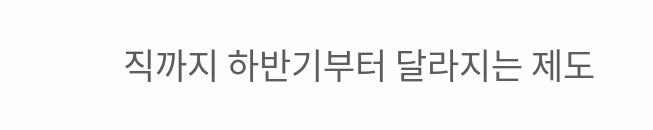직까지 하반기부터 달라지는 제도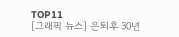TOP11
[그래픽 뉴스] 은퇴후 30년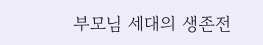부모님 세대의 생존전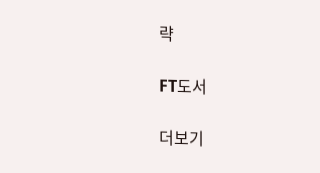략

FT도서

더보기